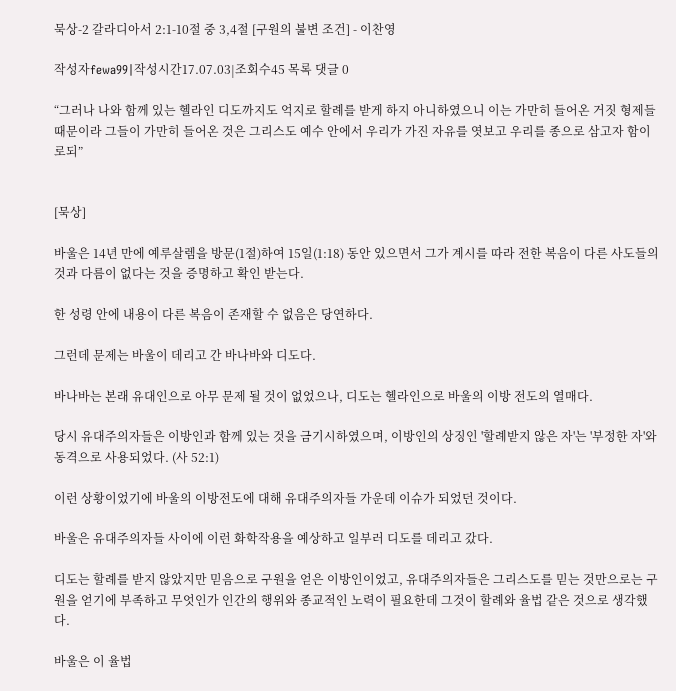묵상-2 갈라디아서 2:1-10절 중 3,4절 [구원의 불변 조건] - 이찬영

작성자fewa99|작성시간17.07.03|조회수45 목록 댓글 0

“그러나 나와 함께 있는 헬라인 디도까지도 억지로 할례를 받게 하지 아니하였으니 이는 가만히 들어온 거짓 형제들 때문이라 그들이 가만히 들어온 것은 그리스도 예수 안에서 우리가 가진 자유를 엿보고 우리를 종으로 삼고자 함이로되”


[묵상]

바울은 14년 만에 예루살렘을 방문(1절)하여 15일(1:18) 동안 있으면서 그가 계시를 따라 전한 복음이 다른 사도들의 것과 다름이 없다는 것을 증명하고 확인 받는다.

한 성령 안에 내용이 다른 복음이 존재할 수 없음은 당연하다.

그런데 문제는 바울이 데리고 간 바나바와 디도다.

바나바는 본래 유대인으로 아무 문제 될 것이 없었으나, 디도는 헬라인으로 바울의 이방 전도의 열매다.

당시 유대주의자들은 이방인과 함께 있는 것을 금기시하였으며, 이방인의 상징인 '할례받지 않은 자'는 '부정한 자'와 동격으로 사용되었다. (사 52:1)

이런 상황이었기에 바울의 이방전도에 대해 유대주의자들 가운데 이슈가 되었던 것이다.

바울은 유대주의자들 사이에 이런 화학작용을 예상하고 일부러 디도를 데리고 갔다.

디도는 할례를 받지 않았지만 믿음으로 구원을 얻은 이방인이었고, 유대주의자들은 그리스도를 믿는 것만으로는 구원을 얻기에 부족하고 무엇인가 인간의 행위와 종교적인 노력이 필요한데 그것이 할례와 율법 같은 것으로 생각했다.

바울은 이 율법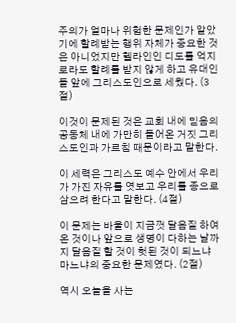주의가 얼마나 위험한 문제인가 알았기에 할례받는 행위 자체가 중요한 것은 아니었지만 헬라인인 디도를 억지로라도 할례를 받지 않게 하고 유대인들 앞에 그리스도인으로 세웠다. (3절)

이것이 문제된 것은 교회 내에 믿음의 공동체 내에 가만히 들어온 거짓 그리스도인과 가르침 때문이라고 말한다.

이 세력은 그리스도 예수 안에서 우리가 가진 자유를 엿보고 우리를 종으로 삼으려 한다고 말한다. (4절)

이 문제는 바울이 지금껏 달음질 하여 온 것이나 앞으로 생명이 다하는 날까지 달음질 할 것이 헛된 것이 되느냐 마느냐의 중요한 문제였다. (2절)

역시 오늘을 사는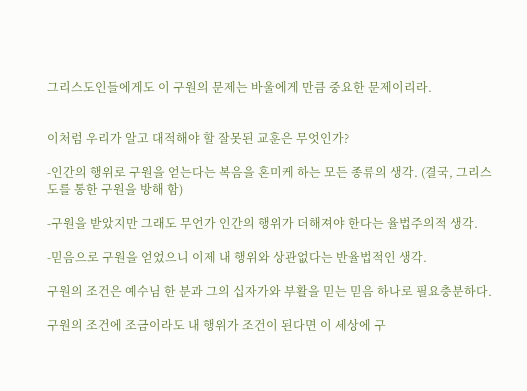그리스도인들에게도 이 구원의 문제는 바울에게 만큼 중요한 문제이리라.


이처럼 우리가 알고 대적해야 할 잘못된 교훈은 무엇인가?

-인간의 행위로 구원을 얻는다는 복음을 혼미케 하는 모든 종류의 생각. (결국, 그리스도를 통한 구원을 방해 함)

-구원을 받았지만 그래도 무언가 인간의 행위가 더해져야 한다는 율법주의적 생각.

-믿음으로 구원을 얻었으니 이제 내 행위와 상관없다는 반율법적인 생각.

구원의 조건은 예수님 한 분과 그의 십자가와 부활을 믿는 믿음 하나로 필요충분하다.

구원의 조건에 조금이라도 내 행위가 조건이 된다면 이 세상에 구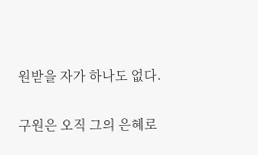원받을 자가 하나도 없다.

구원은 오직 그의 은혜로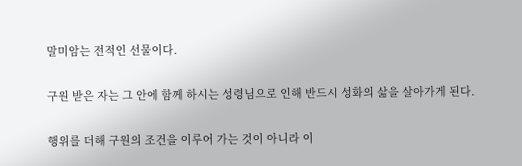말미암는 전적인 선물이다.

구원 받은 자는 그 안에 함께 하시는 성령님으로 인해 반드시 성화의 삶을 살아가게 된다.

행위를 더해 구원의 조건을 이루어 가는 것이 아니라 이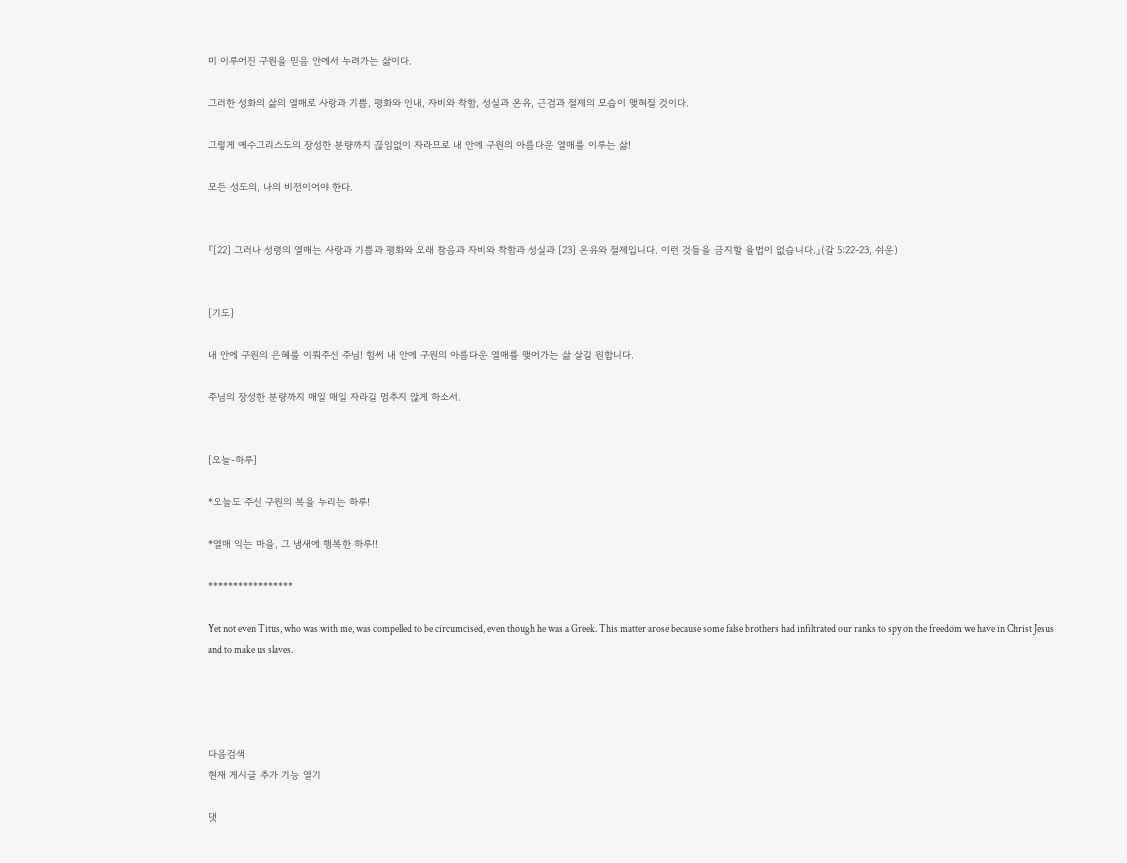미 이루어진 구원을 믿음 안에서 누려가는 삶이다.

그러한 성화의 삶의 열매로 사랑과 기쁨, 평화와 인내, 자비와 착함, 성실과 온유, 근검과 절제의 모습이 맺혀질 것이다.

그렇게 예수그리스도의 장성한 분량까지 끊임없이 자라므로 내 안에 구원의 아름다운 열매를 이루는 삶!

모든 성도의, 나의 비전이어야 한다.


『[22] 그러나 성령의 열매는 사랑과 기쁨과 평화와 오래 참음과 자비와 착함과 성실과 [23] 온유와 절제입니다. 이런 것들을 금지할 율법이 없습니다.』(갈 5:22-23, 쉬운)


[기도]

내 안에 구원의 은혜를 이뤄주신 주님! 힘써 내 안에 구원의 아름다운 열매를 맺어가는 삶 살길 원합니다.

주님의 장성한 분량까지 매일 매일 자라길 멈추지 않게 하소서.


[오늘-하루]

*오늘도 주신 구원의 복을 누리는 하루!

*열매 익는 마을, 그 냄새에 행복한 하루!!

*****************

Yet not even Titus, who was with me, was compelled to be circumcised, even though he was a Greek. This matter arose because some false brothers had infiltrated our ranks to spy on the freedom we have in Christ Jesus and to make us slaves.




다음검색
현재 게시글 추가 기능 열기

댓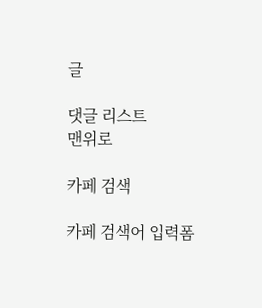글

댓글 리스트
맨위로

카페 검색

카페 검색어 입력폼